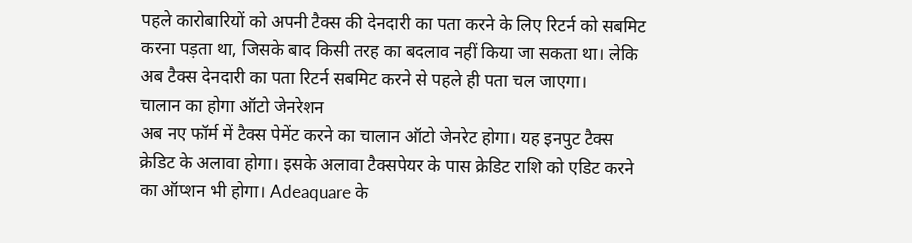पहले कारोबारियों को अपनी टैक्स की देनदारी का पता करने के लिए रिटर्न को सबमिट करना पड़ता था, जिसके बाद किसी तरह का बदलाव नहीं किया जा सकता था। लेकि अब टैक्स देनदारी का पता रिटर्न सबमिट करने से पहले ही पता चल जाएगा।
चालान का होगा ऑटो जेनरेशन
अब नए फॉर्म में टैक्स पेमेंट करने का चालान ऑटो जेनरेट होगा। यह इनपुट टैक्स क्रेडिट के अलावा होगा। इसके अलावा टैक्सपेयर के पास क्रेडिट राशि को एडिट करने का ऑप्शन भी होगा। Adeaquare के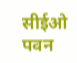सीईओ पवन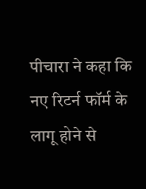पीचारा ने कहा कि नए रिटर्न फॉर्म के लागू होने से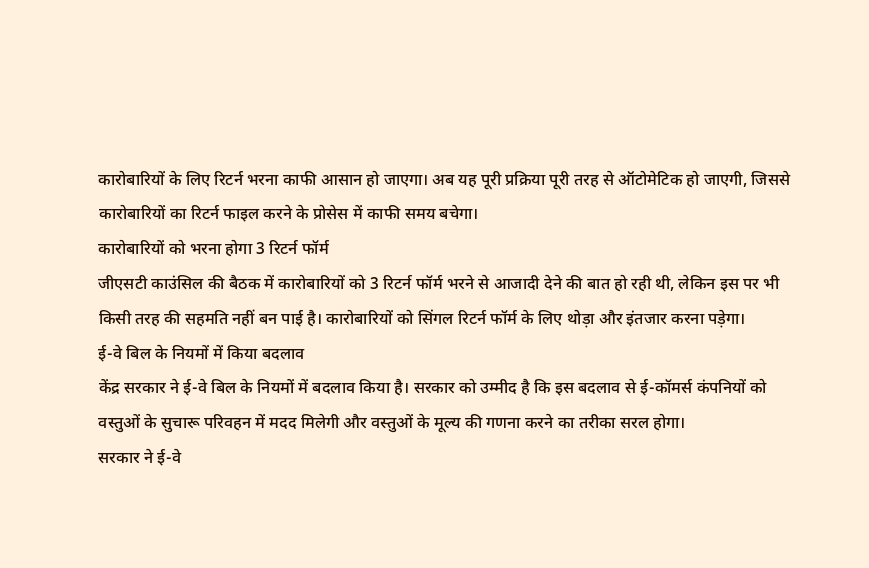कारोबारियों के लिए रिटर्न भरना काफी आसान हो जाएगा। अब यह पूरी प्रक्रिया पूरी तरह से ऑटोमेटिक हो जाएगी, जिससे कारोबारियों का रिटर्न फाइल करने के प्रोसेस में काफी समय बचेगा।
कारोबारियों को भरना होगा 3 रिटर्न फॉर्म
जीएसटी काउंसिल की बैठक में कारोबारियों को 3 रिटर्न फॉर्म भरने से आजादी देने की बात हो रही थी, लेकिन इस पर भी किसी तरह की सहमति नहीं बन पाई है। कारोबारियों को सिंगल रिटर्न फॉर्म के लिए थोड़ा और इंतजार करना पड़ेगा।
ई-वे बिल के नियमों में किया बदलाव
केंद्र सरकार ने ई-वे बिल के नियमों में बदलाव किया है। सरकार को उम्मीद है कि इस बदलाव से ई-कॉमर्स कंपनियों को वस्तुओं के सुचारू परिवहन में मदद मिलेगी और वस्तुओं के मूल्य की गणना करने का तरीका सरल होगा।
सरकार ने ई-वे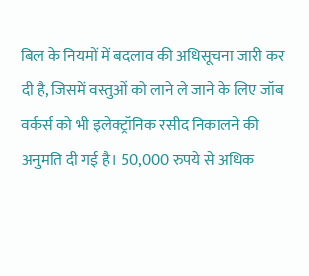बिल के नियमों में बदलाव की अधिसूचना जारी कर दी है, जिसमें वस्तुओं को लाने ले जाने के लिए जॉब वर्कर्स को भी इलेक्ट्रॉनिक रसीद निकालने की अनुमति दी गई है। 50,000 रुपये से अधिक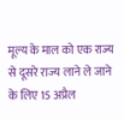मूल्य के माल को एक राज्य से दूसरे राज्य लाने ले जाने के लिए 15 अप्रैल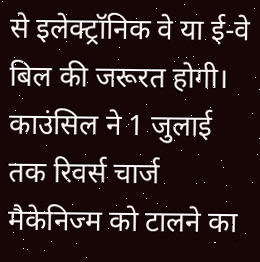से इलेक्ट्रॉनिक वे या ई-वे बिल की जरूरत होगी। काउंसिल ने 1 जुलाई तक रिवर्स चार्ज मैकेनिज्म को टालने का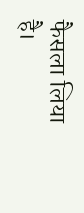फैसला लिया है।